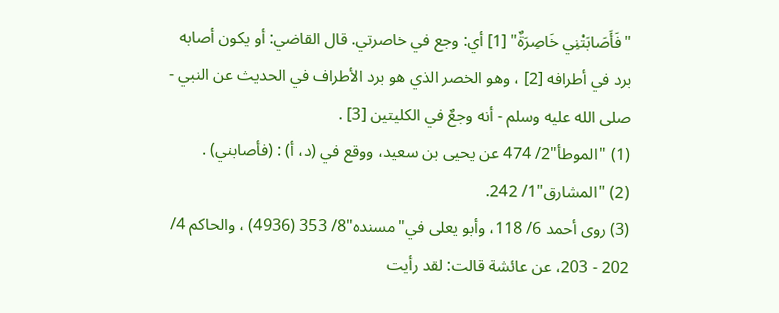"فَأَصَابَتْنِي خَاصِرَةٌ" [1] أي: وجع في خاصرتي. قال القاضي: أو يكون أصابه برد في أطرافه [2] ، وهو الخصر الذي هو برد الأطراف في الحديث عن النبي - صلى الله عليه وسلم - أنه وجعٌ في الكليتين [3] .
(1) "الموطأ"2/ 474 عن يحيى بن سعيد، ووقع في (د، أ) : (فأصابني) .
(2) "المشارق"1/ 242.
(3) روى أحمد 6/ 118، وأبو يعلى في"مسنده"8/ 353 (4936) ، والحاكم 4/ 202 - 203، عن عائشة قالت: لقد رأيت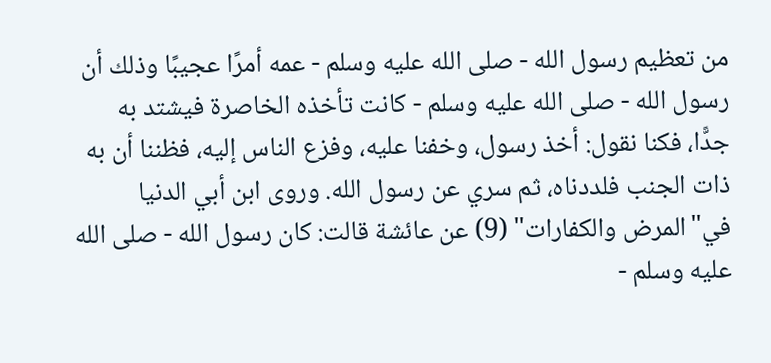من تعظيم رسول الله - صلى الله عليه وسلم - عمه أمرًا عجيبًا وذلك أن رسول الله - صلى الله عليه وسلم - كانت تأخذه الخاصرة فيشتد به جدًّا، فكنا نقول: أخذ رسول، وخفنا عليه، وفزع الناس إليه، فظننا أن به ذات الجنب فلددناه، ثم سري عن رسول الله. وروى ابن أبي الدنيا في"المرض والكفارات" (9) عن عائشة قالت: كان رسول الله - صلى الله عليه وسلم -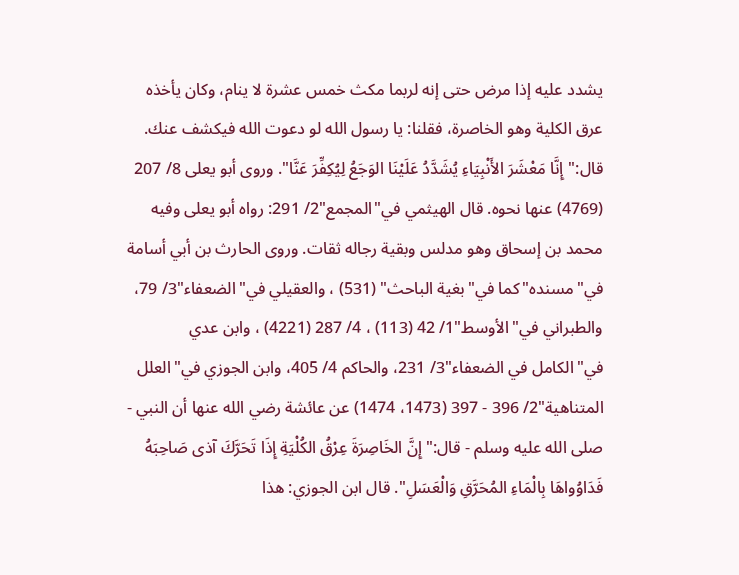يشدد عليه إذا مرض حتى إنه لربما مكث خمس عشرة لا ينام، وكان يأخذه عرق الكلية وهو الخاصرة، فقلنا: يا رسول الله لو دعوت الله فيكشف عنك. قال:"إِنَّا مَعْشَرَ الأَنْبِيَاءِ يُشَدَّدُ عَلَيْنَا الوَجَعُ لِيُكِفِّرَ عَنَّا". وروى أبو يعلى 8/ 207 (4769) عنها نحوه. قال الهيثمي في"المجمع"2/ 291: رواه أبو يعلى وفيه محمد بن إسحاق وهو مدلس وبقية رجاله ثقات. وروى الحارث بن أبي أسامة في"مسنده"كما في"بغية الباحث" (531) ، والعقيلي في"الضعفاء"3/ 79، والطبراني في"الأوسط"1/ 42 (113) ، 4/ 287 (4221) ، وابن عدي في"الكامل في الضعفاء"3/ 231، والحاكم 4/ 405، وابن الجوزي في"العلل المتناهية"2/ 396 - 397 (1473، 1474) عن عائشة رضي الله عنها أن النبي - صلى الله عليه وسلم - قال:"إِنَّ الخَاصِرَةَ عِرْقُ الكُلْيَةِ إِذَا تَحَرَّكَ آذى صَاحِبَهُ فَدَاوُواهَا بِالْمَاءِ المُحَرَّقِ وَالْعَسَلِ". قال ابن الجوزي: هذا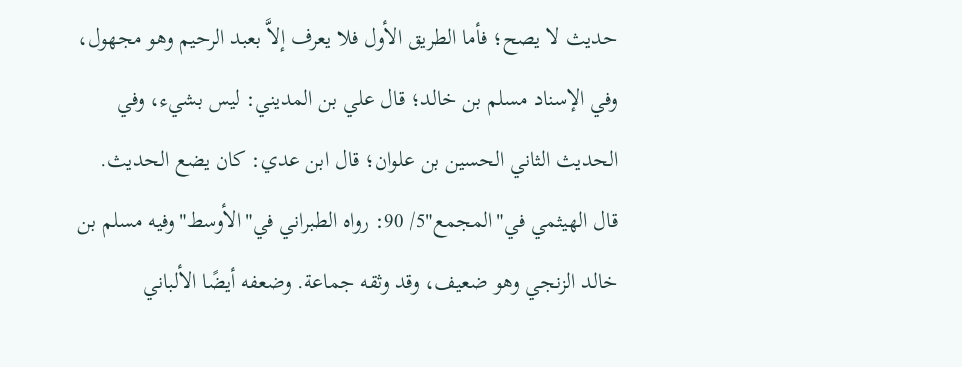حديث لا يصح؛ فأما الطريق الأول فلا يعرف إلاَّ بعبد الرحيم وهو مجهول، وفي الإسناد مسلم بن خالد؛ قال علي بن المديني: ليس بشيء، وفي الحديث الثاني الحسين بن علوان؛ قال ابن عدي: كان يضع الحديث. قال الهيثمي في"المجمع"5/ 90: رواه الطبراني في"الأوسط"وفيه مسلم بن خالد الزنجي وهو ضعيف، وقد وثقه جماعة. وضعفه أيضًا الألباني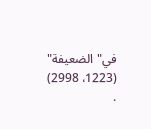في"الضعيفة" (1223، 2998) .